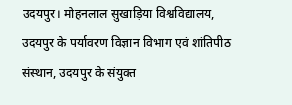उदयपुर। मोहनलाल सुखाड़िया विश्वविद्यालय, उदयपुर के पर्यावरण विज्ञान विभाग एवं शांतिपीठ संस्थान, उदयपुर के संयुक्त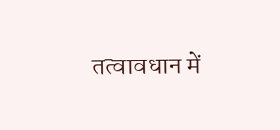तत्वावधान में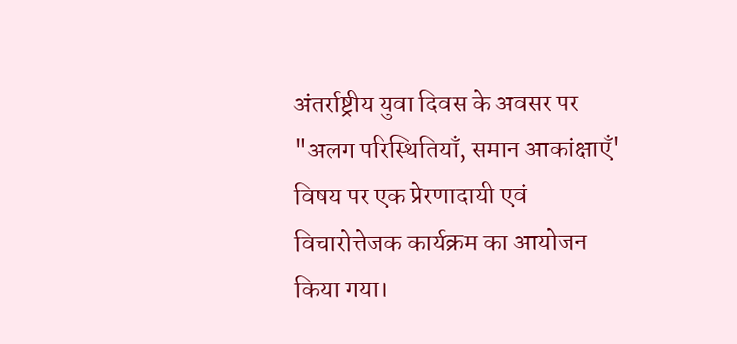अंतर्राष्ट्रीय युवा दिवस के अवसर पर "अलग परिस्थितियाँ, समान आकांक्षाएँ' विषय पर एक प्रेरणादायी एवं विचारोत्तेजक कार्यक्रम का आयोजन किया गया।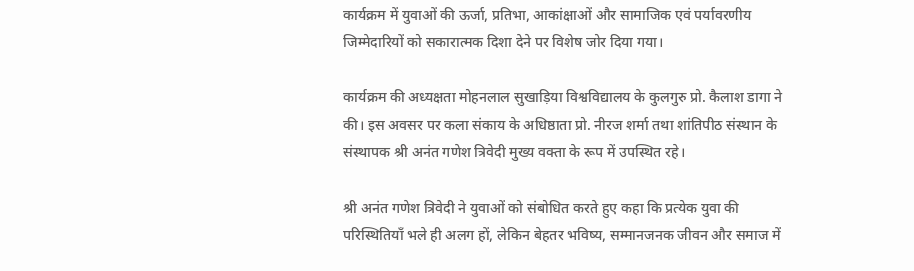कार्यक्रम में युवाओं की ऊर्जा, प्रतिभा, आकांक्षाओं और सामाजिक एवं पर्यावरणीय जिम्मेदारियों को सकारात्मक दिशा देने पर विशेष जोर दिया गया।

कार्यक्रम की अध्यक्षता मोहनलाल सुखाड़िया विश्वविद्यालय के कुलगुरु प्रो. कैलाश डागा ने की। इस अवसर पर कला संकाय के अधिष्ठाता प्रो. नीरज शर्मा तथा शांतिपीठ संस्थान के संस्थापक श्री अनंत गणेश त्रिवेदी मुख्य वक्ता के रूप में उपस्थित रहे।

श्री अनंत गणेश त्रिवेदी ने युवाओं को संबोधित करते हुए कहा कि प्रत्येक युवा की परिस्थितियाँ भले ही अलग हों, लेकिन बेहतर भविष्य, सम्मानजनक जीवन और समाज में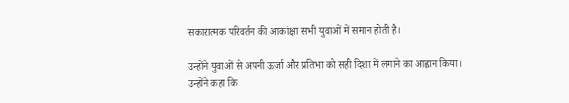सकारात्मक परिवर्तन की आकांक्षा सभी युवाओं में समान होती है।

उन्होंने युवाओं से अपनी ऊर्जा और प्रतिभा को सही दिशा में लगाने का आह्वान किया। उन्होंने कहा कि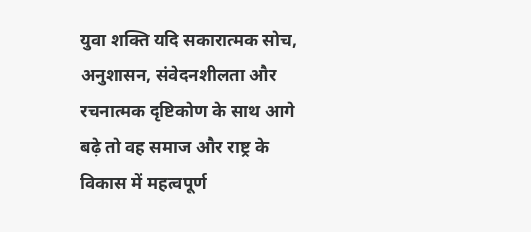युवा शक्ति यदि सकारात्मक सोच, अनुशासन, संवेदनशीलता और रचनात्मक दृष्टिकोण के साथ आगे बढ़े तो वह समाज और राष्ट्र के विकास में महत्वपूर्ण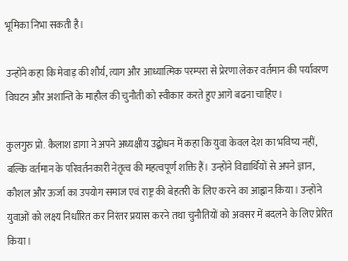भूमिका निभा सकती है।

उन्होंने कहा कि मेवाड़ की शौर्य, त्याग और आध्यात्मिक परम्परा से प्रेरणा लेकर वर्तमान की पर्यावरण विघटन और अशान्ति के माहौल की चुनौती को स्वीकार करते हुए आगे बढना चाहिए।

कुलगुरु प्रो. कैलाश डागा ने अपने अध्यक्षीय उद्बोधन में कहा कि युवा केवल देश का भविष्य नहीं, बल्कि वर्तमान के परिवर्तनकारी नेतृत्व की महत्वपूर्ण शक्ति हैं। उन्होंने विद्यार्थियों से अपने ज्ञान, कौशल और ऊर्जा का उपयोग समाज एवं राष्ट्र की बेहतरी के लिए करने का आह्वान किया। उन्होंने युवाओं को लक्ष्य निर्धारित कर निरंतर प्रयास करने तथा चुनौतियों को अवसर में बदलने के लिए प्रेरित किया।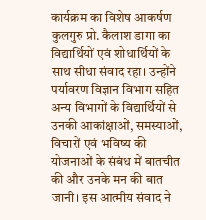कार्यक्रम का विशेष आकर्षण कुलगुरु प्रो. कैलाश डागा का विद्यार्थियों एवं शोधार्थियों के साथ सीधा संवाद रहा। उन्होंने पर्यावरण विज्ञान विभाग सहित अन्य विभागों के विद्यार्थियों से उनकी आकांक्षाओं, समस्याओं, विचारों एवं भविष्य की योजनाओं के संबंध में बातचीत की और उनके मन की बात जानी। इस आत्मीय संवाद ने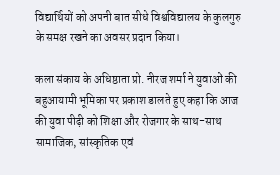विद्यार्थियों को अपनी बात सीधे विश्वविद्यालय के कुलगुरु के समक्ष रखने का अवसर प्रदान किया।

कला संकाय के अधिष्ठाता प्रो. नीरज शर्मा ने युवाओं की बहुआयामी भूमिका पर प्रकाश डालते हुए कहा कि आज की युवा पीढ़ी को शिक्षा और रोजगार के साथ-साथ सामाजिक, सांस्कृतिक एवं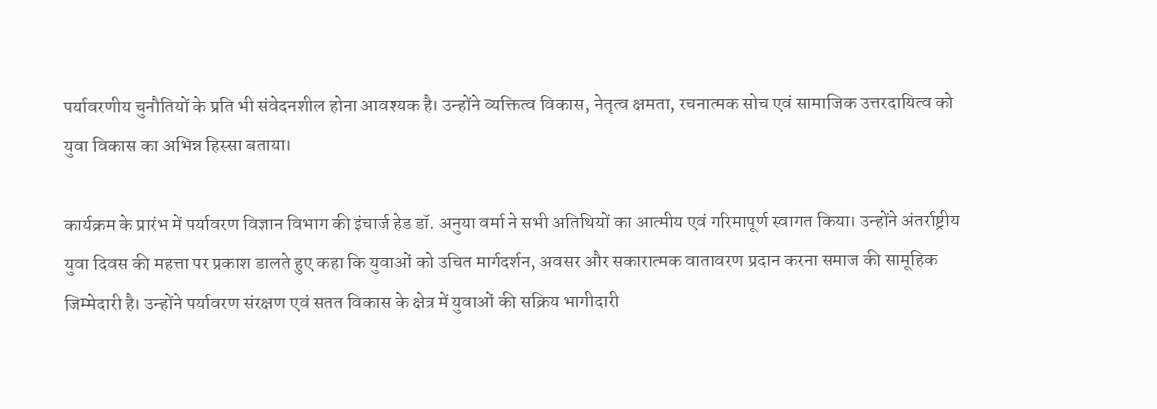पर्यावरणीय चुनौतियों के प्रति भी संवेदनशील होना आवश्यक है। उन्होंने व्यक्तित्व विकास, नेतृत्व क्षमता, रचनात्मक सोच एवं सामाजिक उत्तरदायित्व को युवा विकास का अभिन्न हिस्सा बताया।

कार्यक्रम के प्रारंभ में पर्यावरण विज्ञान विभाग की इंचार्ज हेड डॉ. अनुया वर्मा ने सभी अतिथियों का आत्मीय एवं गरिमापूर्ण स्वागत किया। उन्होंने अंतर्राष्ट्रीय युवा दिवस की महत्ता पर प्रकाश डालते हुए कहा कि युवाओं को उचित मार्गदर्शन, अवसर और सकारात्मक वातावरण प्रदान करना समाज की सामूहिक जिम्मेदारी है। उन्होंने पर्यावरण संरक्षण एवं सतत विकास के क्षेत्र में युवाओं की सक्रिय भागीदारी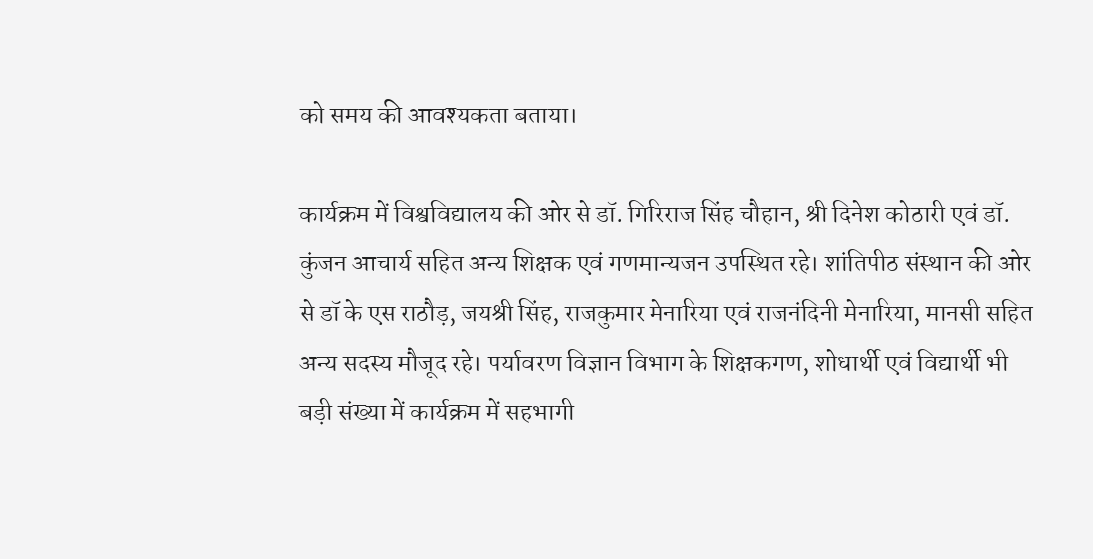को समय की आवश्यकता बताया।

कार्यक्रम में विश्वविद्यालय की ओर से डॉ. गिरिराज सिंह चौहान, श्री दिनेश कोठारी एवं डॉ. कुंजन आचार्य सहित अन्य शिक्षक एवं गणमान्यजन उपस्थित रहे। शांतिपीठ संस्थान की ओर से डॉ के एस राठौड़, जयश्री सिंह, राजकुमार मेनारिया एवं राजनंदिनी मेनारिया, मानसी सहित अन्य सदस्य मौजूद रहे। पर्यावरण विज्ञान विभाग के शिक्षकगण, शोधार्थी एवं विद्यार्थी भी बड़ी संख्या में कार्यक्रम में सहभागी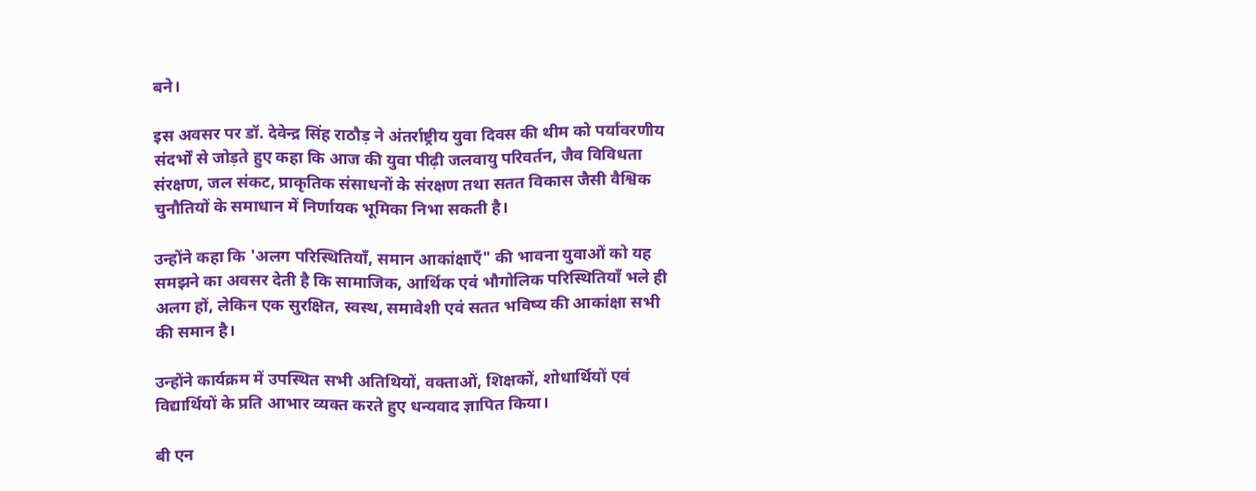बने।

इस अवसर पर डॉ. देवेन्द्र सिंह राठौड़ ने अंतर्राष्ट्रीय युवा दिवस की थीम को पर्यावरणीय संदर्भों से जोड़ते हुए कहा कि आज की युवा पीढ़ी जलवायु परिवर्तन, जैव विविधता संरक्षण, जल संकट, प्राकृतिक संसाधनों के संरक्षण तथा सतत विकास जैसी वैश्विक चुनौतियों के समाधान में निर्णायक भूमिका निभा सकती है।

उन्होंने कहा कि 'अलग परिस्थितियाँ, समान आकांक्षाएँ" की भावना युवाओं को यह समझने का अवसर देती है कि सामाजिक, आर्थिक एवं भौगोलिक परिस्थितियाँ भले ही अलग हों, लेकिन एक सुरक्षित, स्वस्थ, समावेशी एवं सतत भविष्य की आकांक्षा सभी की समान है।

उन्होंने कार्यक्रम में उपस्थित सभी अतिथियों, वक्ताओं, शिक्षकों, शोधार्थियों एवं विद्यार्थियों के प्रति आभार व्यक्त करते हुए धन्यवाद ज्ञापित किया।

बी एन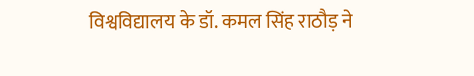विश्वविद्यालय के डॉ. कमल सिंह राठौड़ ने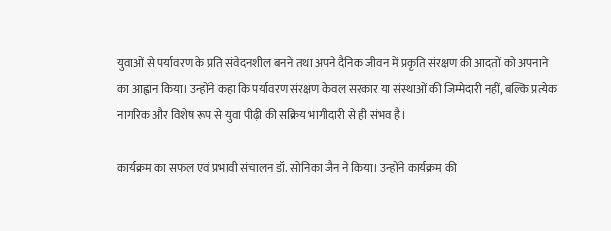युवाओं से पर्यावरण के प्रति संवेदनशील बनने तथा अपने दैनिक जीवन में प्रकृति संरक्षण की आदतों को अपनाने का आह्वान किया। उन्होंने कहा कि पर्यावरण संरक्षण केवल सरकार या संस्थाओं की जिम्मेदारी नहीं, बल्कि प्रत्येक नागरिक और विशेष रूप से युवा पीढ़ी की सक्रिय भागीदारी से ही संभव है।

कार्यक्रम का सफल एवं प्रभावी संचालन डॉ. सोनिका जैन ने किया। उन्होंने कार्यक्रम की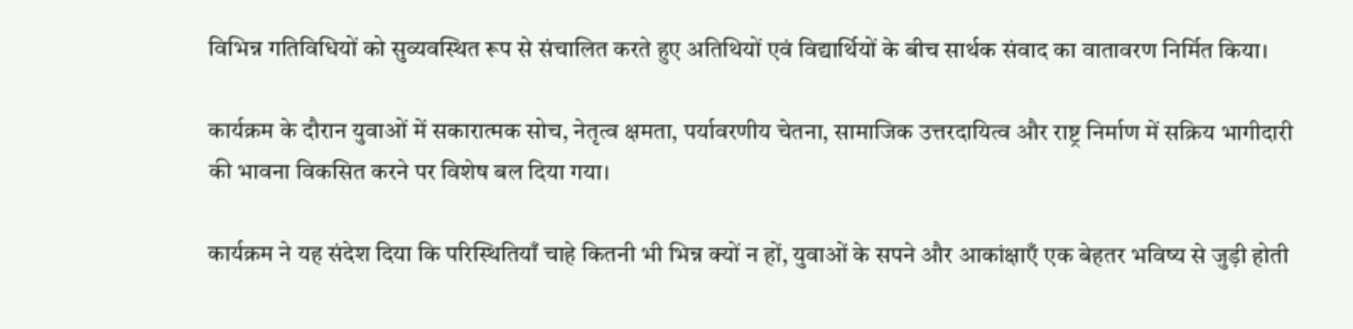विभिन्न गतिविधियों को सुव्यवस्थित रूप से संचालित करते हुए अतिथियों एवं विद्यार्थियों के बीच सार्थक संवाद का वातावरण निर्मित किया।

कार्यक्रम के दौरान युवाओं में सकारात्मक सोच, नेतृत्व क्षमता, पर्यावरणीय चेतना, सामाजिक उत्तरदायित्व और राष्ट्र निर्माण में सक्रिय भागीदारी की भावना विकसित करने पर विशेष बल दिया गया।

कार्यक्रम ने यह संदेश दिया कि परिस्थितियाँ चाहे कितनी भी भिन्न क्यों न हों, युवाओं के सपने और आकांक्षाएँ एक बेहतर भविष्य से जुड़ी होती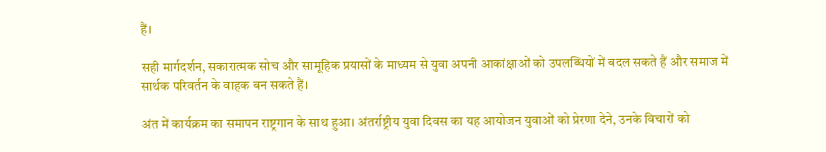हैं।

सही मार्गदर्शन, सकारात्मक सोच और सामूहिक प्रयासों के माध्यम से युवा अपनी आकांक्षाओं को उपलब्धियों में बदल सकते हैं और समाज में सार्थक परिवर्तन के वाहक बन सकते हैं।

अंत में कार्यक्रम का समापन राष्ट्रगान के साथ हुआ। अंतर्राष्ट्रीय युवा दिवस का यह आयोजन युवाओं को प्रेरणा देने, उनके विचारों को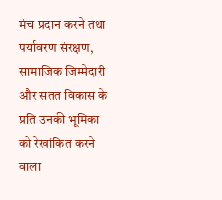मंच प्रदान करने तथा पर्यावरण संरक्षण, सामाजिक जिम्मेदारी और सतत विकास के प्रति उनकी भूमिका को रेखांकित करने वाला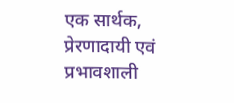एक सार्थक, प्रेरणादायी एवं प्रभावशाली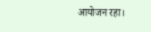आयोजन रहा।